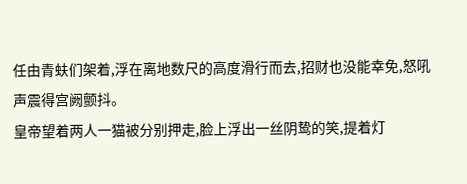任由青蚨们架着,浮在离地数尺的高度滑行而去,招财也没能幸免,怒吼声震得宫阙颤抖。
皇帝望着两人一猫被分别押走,脸上浮出一丝阴鸷的笑,提着灯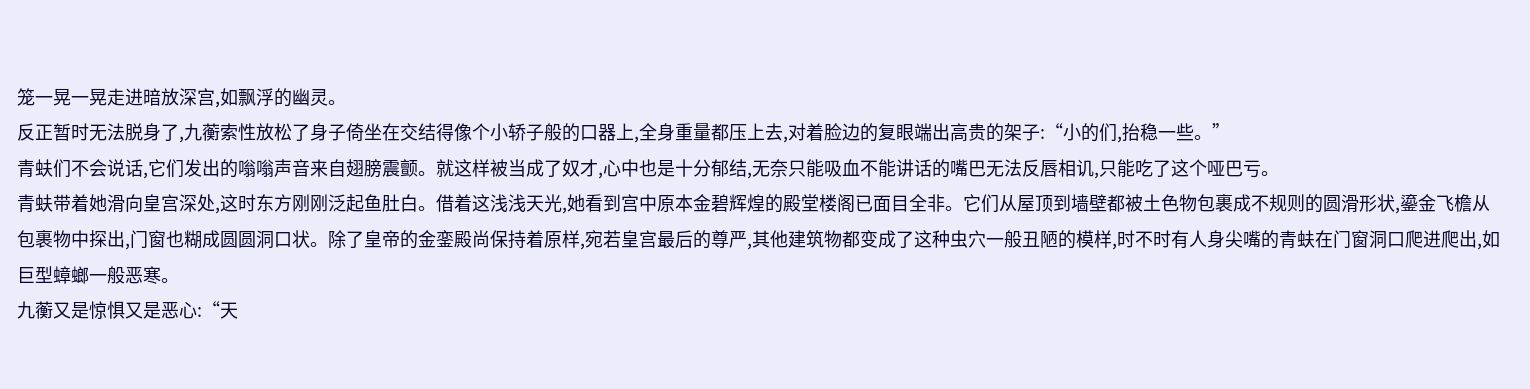笼一晃一晃走进暗放深宫,如飘浮的幽灵。
反正暂时无法脱身了,九蘅索性放松了身子倚坐在交结得像个小轿子般的口器上,全身重量都压上去,对着脸边的复眼端出高贵的架子:“小的们,抬稳一些。”
青蚨们不会说话,它们发出的嗡嗡声音来自翅膀震颤。就这样被当成了奴才,心中也是十分郁结,无奈只能吸血不能讲话的嘴巴无法反唇相讥,只能吃了这个哑巴亏。
青蚨带着她滑向皇宫深处,这时东方刚刚泛起鱼肚白。借着这浅浅天光,她看到宫中原本金碧辉煌的殿堂楼阁已面目全非。它们从屋顶到墙壁都被土色物包裹成不规则的圆滑形状,鎏金飞檐从包裹物中探出,门窗也糊成圆圆洞口状。除了皇帝的金銮殿尚保持着原样,宛若皇宫最后的尊严,其他建筑物都变成了这种虫穴一般丑陋的模样,时不时有人身尖嘴的青蚨在门窗洞口爬进爬出,如巨型蟑螂一般恶寒。
九蘅又是惊惧又是恶心:“天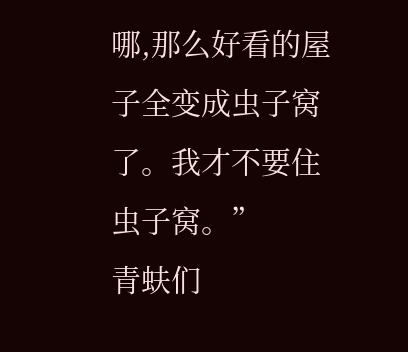哪,那么好看的屋子全变成虫子窝了。我才不要住虫子窝。”
青蚨们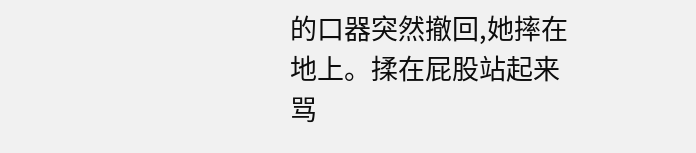的口器突然撤回,她摔在地上。揉在屁股站起来骂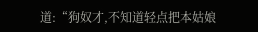道:“狗奴才,不知道轻点把本姑娘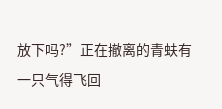放下吗?”正在撤离的青蚨有一只气得飞回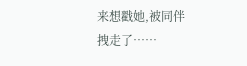来想戳她,被同伴拽走了……